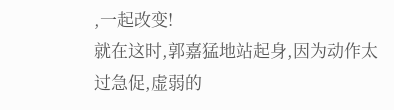,一起改变!
就在这时,郭嘉猛地站起身,因为动作太过急促,虚弱的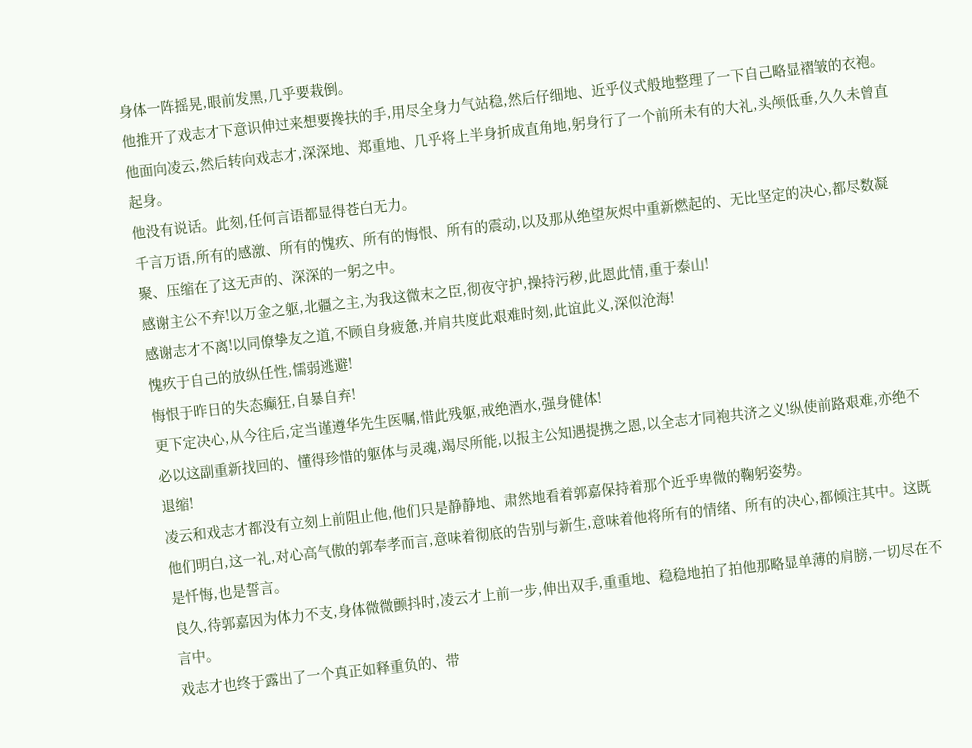身体一阵摇晃,眼前发黑,几乎要栽倒。
他推开了戏志才下意识伸过来想要搀扶的手,用尽全身力气站稳,然后仔细地、近乎仪式般地整理了一下自己略显褶皱的衣袍。
他面向凌云,然后转向戏志才,深深地、郑重地、几乎将上半身折成直角地,躬身行了一个前所未有的大礼,头颅低垂,久久未曾直起身。
他没有说话。此刻,任何言语都显得苍白无力。
千言万语,所有的感激、所有的愧疚、所有的悔恨、所有的震动,以及那从绝望灰烬中重新燃起的、无比坚定的决心,都尽数凝聚、压缩在了这无声的、深深的一躬之中。
感谢主公不弃!以万金之躯,北疆之主,为我这微末之臣,彻夜守护,操持污秽,此恩此情,重于泰山!
感谢志才不离!以同僚挚友之道,不顾自身疲惫,并肩共度此艰难时刻,此谊此义,深似沧海!
愧疚于自己的放纵任性,懦弱逃避!
悔恨于昨日的失态癫狂,自暴自弃!
更下定决心,从今往后,定当谨遵华先生医嘱,惜此残躯,戒绝酒水,强身健体!
必以这副重新找回的、懂得珍惜的躯体与灵魂,竭尽所能,以报主公知遇提携之恩,以全志才同袍共济之义!纵使前路艰难,亦绝不退缩!
凌云和戏志才都没有立刻上前阻止他,他们只是静静地、肃然地看着郭嘉保持着那个近乎卑微的鞠躬姿势。
他们明白,这一礼,对心高气傲的郭奉孝而言,意味着彻底的告别与新生,意味着他将所有的情绪、所有的决心,都倾注其中。这既是忏悔,也是誓言。
良久,待郭嘉因为体力不支,身体微微颤抖时,凌云才上前一步,伸出双手,重重地、稳稳地拍了拍他那略显单薄的肩膀,一切尽在不言中。
戏志才也终于露出了一个真正如释重负的、带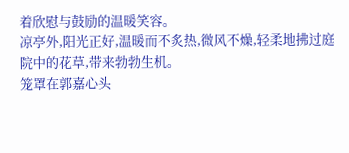着欣慰与鼓励的温暖笑容。
凉亭外,阳光正好,温暖而不炙热,微风不燥,轻柔地拂过庭院中的花草,带来勃勃生机。
笼罩在郭嘉心头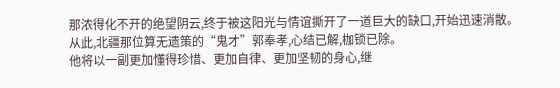那浓得化不开的绝望阴云,终于被这阳光与情谊撕开了一道巨大的缺口,开始迅速消散。
从此,北疆那位算无遗策的“鬼才”郭奉孝,心结已解,枷锁已除。
他将以一副更加懂得珍惜、更加自律、更加坚韧的身心,继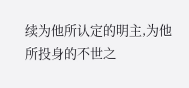续为他所认定的明主,为他所投身的不世之